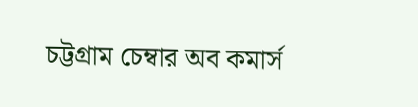চট্টগ্রাম চেম্বার অব কমার্স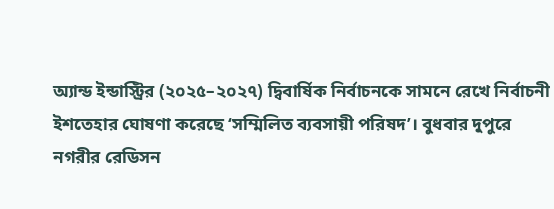অ্যান্ড ইন্ডাস্ট্রির (২০২৫–২০২৭) দ্বিবার্ষিক নির্বাচনকে সামনে রেখে নির্বাচনী ইশতেহার ঘোষণা করেছে ‘সম্মিলিত ব্যবসায়ী পরিষদ’। বুধবার দুপুরে নগরীর রেডিসন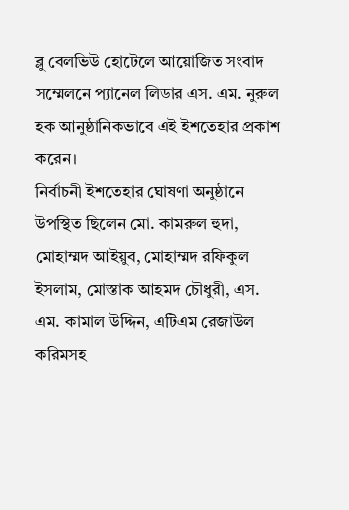ব্লু বেলভিউ হোটেলে আয়োজিত সংবাদ সম্মেলনে প্যানেল লিডার এস. এম. নুরুল হক আনুষ্ঠানিকভাবে এই ইশতেহার প্রকাশ করেন।
নির্বাচনী ইশতেহার ঘোষণা অনুষ্ঠানে উপস্থিত ছিলেন মো. কামরুল হুদা, মোহাম্মদ আইয়ুব, মোহাম্মদ রফিকুল ইসলাম, মোস্তাক আহমদ চৌধুরী, এস. এম. কামাল উদ্দিন, এটিএম রেজাউল করিমসহ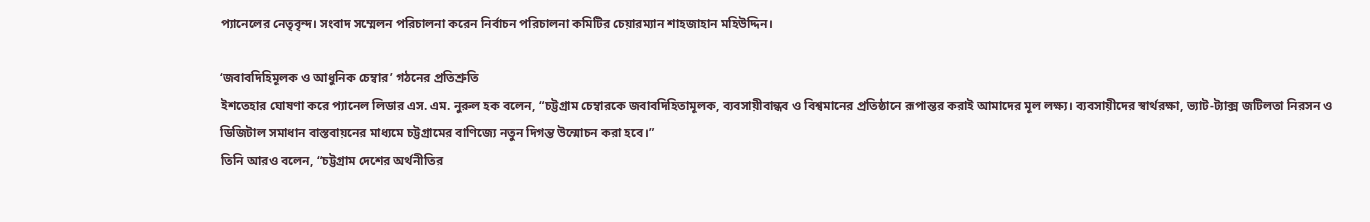প্যানেলের নেতৃবৃন্দ। সংবাদ সম্মেলন পরিচালনা করেন নির্বাচন পরিচালনা কমিটির চেয়ারম্যান শাহজাহান মহিউদ্দিন।

‘জবাবদিহিমূলক ও আধুনিক চেম্বার’ গঠনের প্রতিশ্রুতি
ইশতেহার ঘোষণা করে প্যানেল লিডার এস. এম. নুরুল হক বলেন, “চট্টগ্রাম চেম্বারকে জবাবদিহিতামূলক, ব্যবসায়ীবান্ধব ও বিশ্বমানের প্রতিষ্ঠানে রূপান্তর করাই আমাদের মূল লক্ষ্য। ব্যবসায়ীদের স্বার্থরক্ষা, ভ্যাট-ট্যাক্স জটিলতা নিরসন ও ডিজিটাল সমাধান বাস্তবায়নের মাধ্যমে চট্টগ্রামের বাণিজ্যে নতুন দিগন্ত উন্মোচন করা হবে।”
তিনি আরও বলেন, “চট্টগ্রাম দেশের অর্থনীতির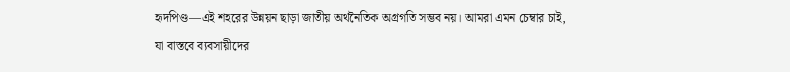হৃদপিণ্ড—এই শহরের উন্নয়ন ছাড়া জাতীয় অর্থনৈতিক অগ্রগতি সম্ভব নয়। আমরা এমন চেম্বার চাই, যা বাস্তবে ব্যবসায়ীদের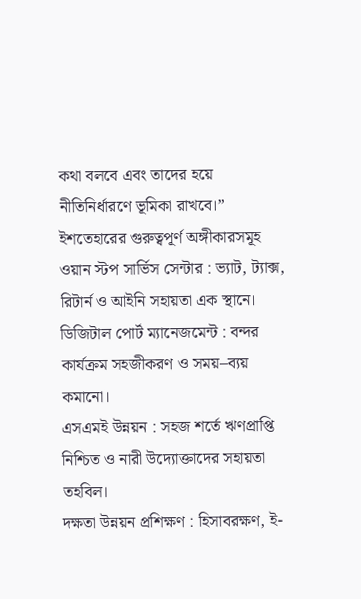কথা বলবে এবং তাদের হয়ে নীতিনির্ধারণে ভূমিকা রাখবে।”
ইশতেহারের গুরুত্বপূর্ণ অঙ্গীকারসমূহ
ওয়ান স্টপ সার্ভিস সেন্টার : ভ্যাট, ট্যাক্স, রিটার্ন ও আইনি সহায়তা এক স্থানে।
ডিজিটাল পোর্ট ম্যানেজমেন্ট : বন্দর কার্যক্রম সহজীকরণ ও সময়–ব্যয় কমানো।
এসএমই উন্নয়ন : সহজ শর্তে ঋণপ্রাপ্তি নিশ্চিত ও নারী উদ্যোক্তাদের সহায়তা তহবিল।
দক্ষতা উন্নয়ন প্রশিক্ষণ : হিসাবরক্ষণ, ই-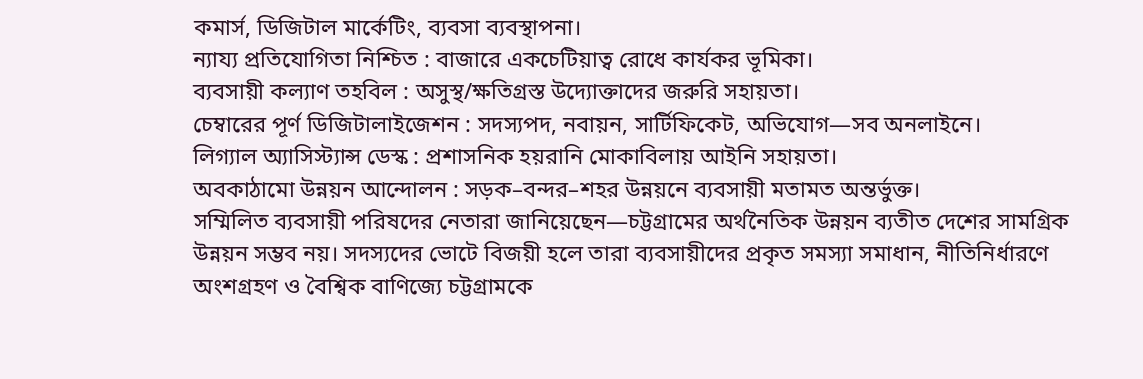কমার্স, ডিজিটাল মার্কেটিং, ব্যবসা ব্যবস্থাপনা।
ন্যায্য প্রতিযোগিতা নিশ্চিত : বাজারে একচেটিয়াত্ব রোধে কার্যকর ভূমিকা।
ব্যবসায়ী কল্যাণ তহবিল : অসুস্থ/ক্ষতিগ্রস্ত উদ্যোক্তাদের জরুরি সহায়তা।
চেম্বারের পূর্ণ ডিজিটালাইজেশন : সদস্যপদ, নবায়ন, সার্টিফিকেট, অভিযোগ—সব অনলাইনে।
লিগ্যাল অ্যাসিস্ট্যান্স ডেস্ক : প্রশাসনিক হয়রানি মোকাবিলায় আইনি সহায়তা।
অবকাঠামো উন্নয়ন আন্দোলন : সড়ক–বন্দর–শহর উন্নয়নে ব্যবসায়ী মতামত অন্তর্ভুক্ত।
সম্মিলিত ব্যবসায়ী পরিষদের নেতারা জানিয়েছেন—চট্টগ্রামের অর্থনৈতিক উন্নয়ন ব্যতীত দেশের সামগ্রিক উন্নয়ন সম্ভব নয়। সদস্যদের ভোটে বিজয়ী হলে তারা ব্যবসায়ীদের প্রকৃত সমস্যা সমাধান, নীতিনির্ধারণে অংশগ্রহণ ও বৈশ্বিক বাণিজ্যে চট্টগ্রামকে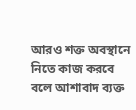আরও শক্ত অবস্থানে নিতে কাজ করবে বলে আশাবাদ ব্যক্ত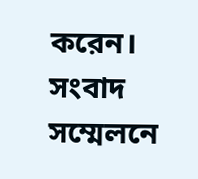করেন।
সংবাদ সম্মেলনে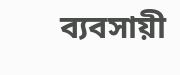ব্যবসায়ী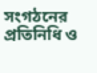সংগঠনের প্রতিনিধি ও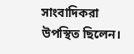সাংবাদিকরা উপস্থিত ছিলেন।